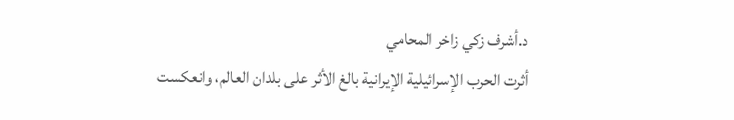د.أشرف زكي زاخر المحامي
أثرت الحرب الإسرائيلية الإيرانية بالغ الأثر على بلدان العالم، وانعكست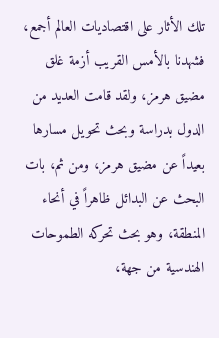تلك الأثار على اقتصاديات العالم أجمع، فشهدنا بالأمس القريب أزمة غلق مضيق هرمز، ولقد قامت العديد من الدول بدراسة وبحث تحويل مسارها بعيداً عن مضيق هرمز، ومن ثم، بات البحث عن البدائل ظاهراً في أنحاء المنطقة، وهو بحث تحركه الطموحات الهندسية من جهة،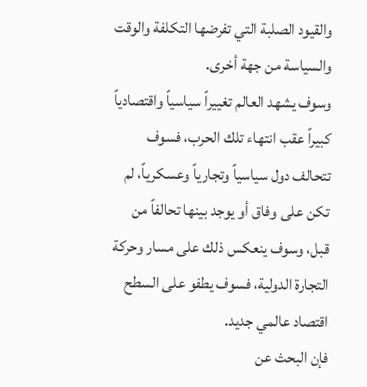والقيود الصلبة التي تفرضها التكلفة والوقت والسياسة من جهة أخرى.
وسوف يشهد العالم تغييراً سياسياً واقتصادياً كبيراً عقب انتهاء تلك الحرب، فسوف تتحالف دول سياسياً وتجارياً وعسكرياً، لم تكن على وفاق أو يوجد بينها تحالفاً من قبل، وسوف ينعكس ذلك على مسار وحركة التجارة الدولية، فسوف يطفو على السطح اقتصاد عالمي جديد.
فإن البحث عن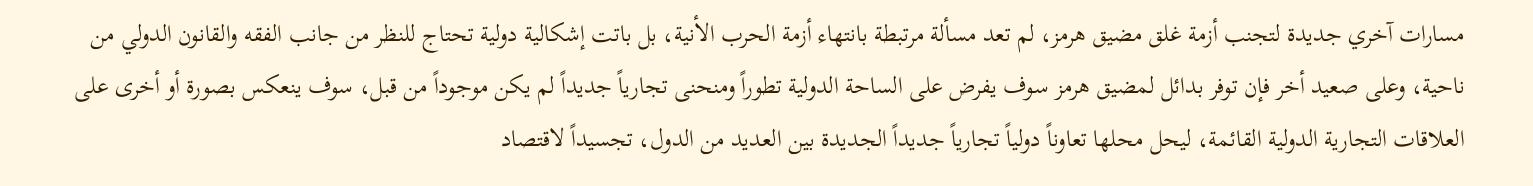مسارات آخري جديدة لتجنب أزمة غلق مضيق هرمز، لم تعد مسألة مرتبطة بانتهاء أزمة الحرب الأنية، بل باتت إشكالية دولية تحتاج للنظر من جانب الفقه والقانون الدولي من ناحية، وعلى صعيد أخر فإن توفر بدائل لمضيق هرمز سوف يفرض على الساحة الدولية تطوراً ومنحنى تجارياً جديداً لم يكن موجوداً من قبل، سوف ينعكس بصورة أو أخرى على العلاقات التجارية الدولية القائمة، ليحل محلها تعاوناً دولياً تجارياً جديداً الجديدة بين العديد من الدول، تجسيداً لاقتصاد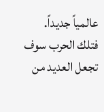عالمياً جديداً.
فتلك الحرب سوف تجعل العديد من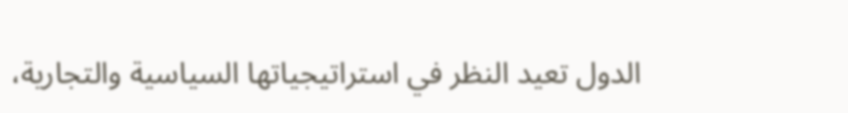الدول تعيد النظر في استراتيجياتها السياسية والتجارية،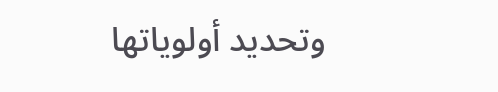وتحديد أولوياتها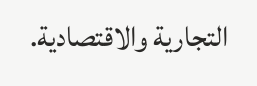التجارية والاقتصادية.